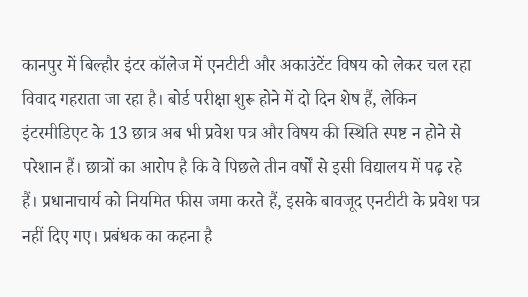कानपुर में बिल्हौर इंटर कॉलेज में एनटीटी और अकाउंटेंट विषय को लेकर चल रहा विवाद गहराता जा रहा है। बोर्ड परीक्षा शुरू होने में दो दिन शेष हैं, लेकिन इंटरमीडिएट के 13 छात्र अब भी प्रवेश पत्र और विषय की स्थिति स्पष्ट न होने से परेशान हैं। छात्रों का आरोप है कि वे पिछले तीन वर्षों से इसी विद्यालय में पढ़ रहे हैं। प्रधानाचार्य को नियमित फीस जमा करते हैं, इसके बावजूद एनटीटी के प्रवेश पत्र नहीं दिए गए। प्रबंधक का कहना है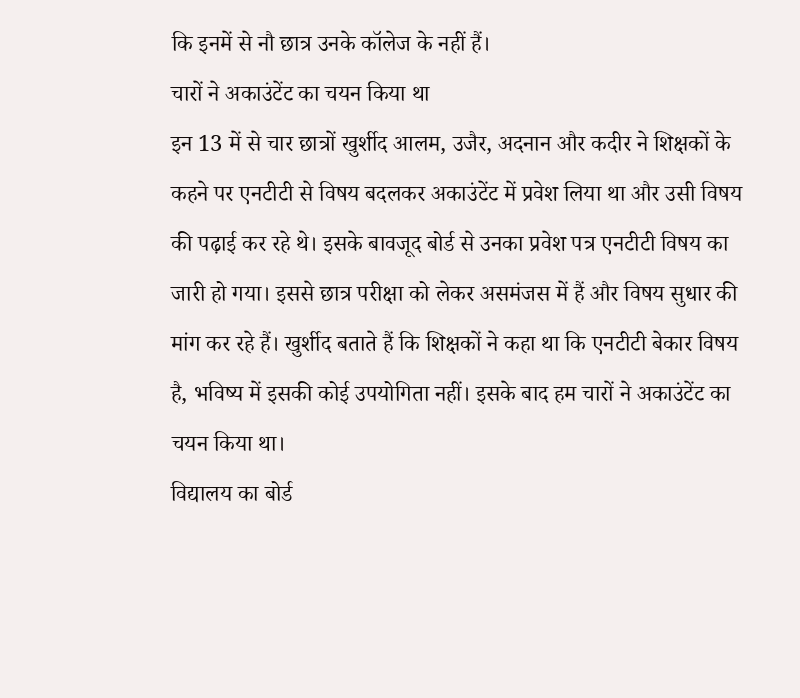कि इनमें से नौ छात्र उनके कॉलेज के नहीं हैं।
चारों ने अकाउंटेंट का चयन किया था
इन 13 में से चार छात्रों खुर्शीद आलम, उजैर, अदनान और कदीर ने शिक्षकों के कहने पर एनटीटी से विषय बदलकर अकाउंटेंट में प्रवेश लिया था और उसी विषय की पढ़ाई कर रहे थे। इसके बावजूद बोर्ड से उनका प्रवेश पत्र एनटीटी विषय का जारी हो गया। इससे छात्र परीक्षा को लेकर असमंजस में हैं और विषय सुधार की मांग कर रहे हैं। खुर्शीद बताते हैं कि शिक्षकों ने कहा था कि एनटीटी बेकार विषय है, भविष्य में इसकी कोई उपयोगिता नहीं। इसके बाद हम चारों ने अकाउंटेंट का चयन किया था।
विद्यालय का बोर्ड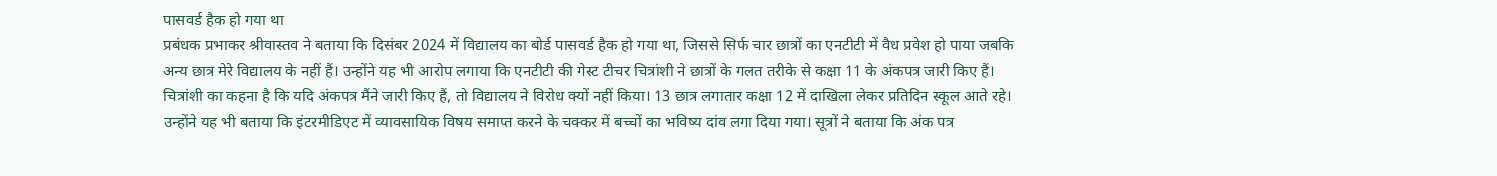पासवर्ड हैक हो गया था
प्रबंधक प्रभाकर श्रीवास्तव ने बताया कि दिसंबर 2024 में विद्यालय का बोर्ड पासवर्ड हैक हो गया था, जिससे सिर्फ चार छात्रों का एनटीटी में वैध प्रवेश हो पाया जबकि अन्य छात्र मेरे विद्यालय के नहीं हैं। उन्होंने यह भी आरोप लगाया कि एनटीटी की गेस्ट टीचर चित्रांशी ने छात्रों के गलत तरीके से कक्षा 11 के अंकपत्र जारी किए हैं। चित्रांशी का कहना है कि यदि अंकपत्र मैंने जारी किए हैं, तो विद्यालय ने विरोध क्यों नहीं किया। 13 छात्र लगातार कक्षा 12 में दाखिला लेकर प्रतिदिन स्कूल आते रहे। उन्होंने यह भी बताया कि इंटरमीडिएट में व्यावसायिक विषय समाप्त करने के चक्कर में बच्चों का भविष्य दांव लगा दिया गया। सूत्रों ने बताया कि अंक पत्र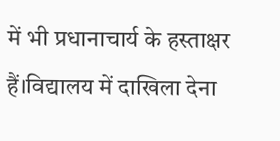में भी प्रधानाचार्य के हस्ताक्षर हैं।विद्यालय में दाखिला देना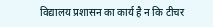विद्यालय प्रशासन का कार्य है न कि टीचर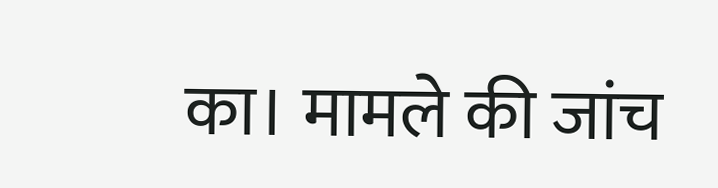का। मामले की जांच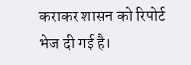कराकर शासन को रिपोर्ट भेज दी गई है।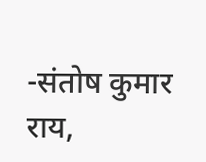-संतोष कुमार राय,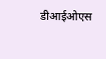डीआईओएस